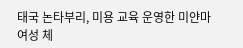태국 논타부리, 미용 교육 운영한 미얀마 여성 체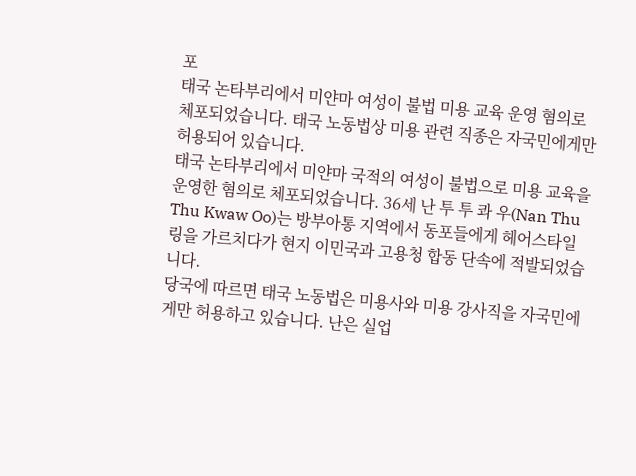포
태국 논타부리에서 미얀마 여성이 불법 미용 교육 운영 혐의로 체포되었습니다. 태국 노동법상 미용 관련 직종은 자국민에게만 허용되어 있습니다.
태국 논타부리에서 미얀마 국적의 여성이 불법으로 미용 교육을 운영한 혐의로 체포되었습니다. 36세 난 투 투 콰 우(Nan Thu Thu Kwaw Oo)는 방부아통 지역에서 동포들에게 헤어스타일링을 가르치다가 현지 이민국과 고용청 합동 단속에 적발되었습니다.
당국에 따르면 태국 노동법은 미용사와 미용 강사직을 자국민에게만 허용하고 있습니다. 난은 실업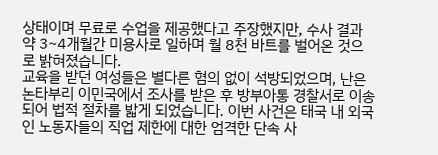상태이며 무료로 수업을 제공했다고 주장했지만, 수사 결과 약 3~4개월간 미용사로 일하며 월 8천 바트를 벌어온 것으로 밝혀졌습니다.
교육을 받던 여성들은 별다른 혐의 없이 석방되었으며, 난은 논타부리 이민국에서 조사를 받은 후 방부아통 경찰서로 이송되어 법적 절차를 밟게 되었습니다. 이번 사건은 태국 내 외국인 노동자들의 직업 제한에 대한 엄격한 단속 사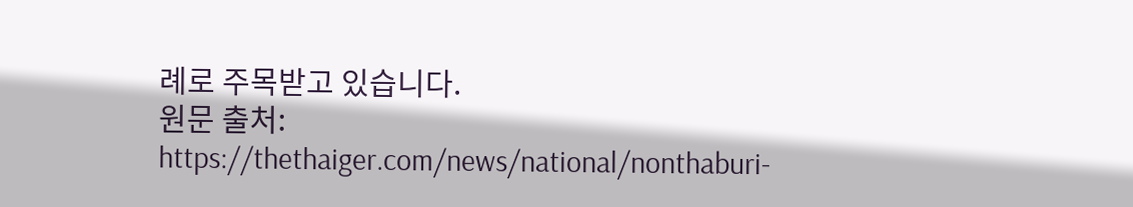례로 주목받고 있습니다.
원문 출처: https://thethaiger.com/news/national/nonthaburi-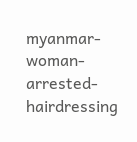myanmar-woman-arrested-hairdressing